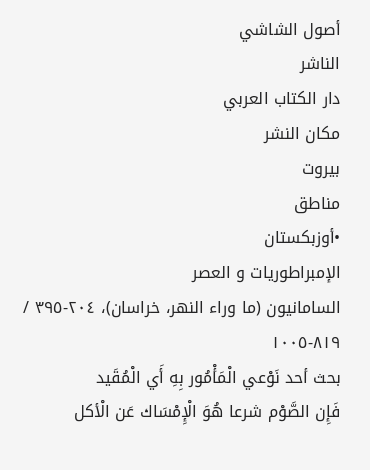أصول الشاشي
الناشر
دار الكتاب العربي
مكان النشر
بيروت
مناطق
•أوزبكستان
الإمبراطوريات و العصر
السامانيون (ما وراء النهر، خراسان)، ٢٠٤-٣٩٥ / ٨١٩-١٠٠٥
بحث أحد نَوْعي الْمَأْمُور بِهِ أَي الْمُقَيد
فَإِن الصَّوْم شرعا هُوَ الْإِمْسَاك عَن الْأكل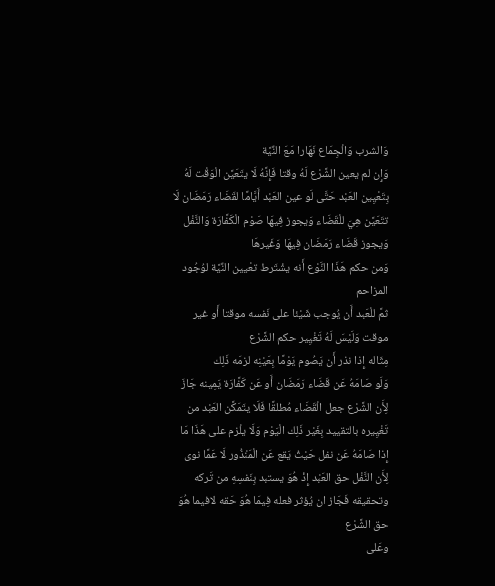وَالشرب وَالْجِمَاع نَهَارا مَعَ النِّيَّة
وَإِن لم يعين الشَّرْع لَهُ وقتا فَإِنَّهُ لَا يتَعَيَّن الْوَقْت لَهُ بِتَعْيِين العَبْد حَتَّى لَو عين العَبْد أَيَّامًا لقَضَاء رَمَضَان لَا تتَعَيَّن هِيَ للْقَضَاء وَيجوز فِيهَا صَوْم الْكَفَّارَة وَالنَّفْل وَيجوز قَضَاء رَمَضَان فِيهَا وَغَيرهَا
وَمن حكم هَذَا النَّوْع أَنه يشْتَرط تعْيين النِّيَّة لوُجُود المزاحم
ثمَّ للْعَبد أَن يُوجب شَيْئا على نَفسه موقتا أَو غير موقت وَلَيْسَ لَهُ تَغْيِير حكم الشَّرْع
مِثَاله إِذا نذر أَن يَصُوم يَوْمًا بِعَيْنِه لزمَه ذَلِك
وَلَو صَامَهُ عَن قَضَاء رَمَضَان أَو عَن كَفَّارَة يَمِينه جَازَ لِأَن الشَّرْع جعل الْقَضَاء مُطلقًا فَلَا يتَمَكَّن العَبْد من تَغْيِيره بالتقييد بِغَيْر ذَلِك الْيَوْم وَلَا يلْزم على هَذَا مَا إِذا صَامَهُ عَن نفل حَيْثُ يَقع عَن الْمَنْذُور لَا عَمَّا نوى لِأَن النَّفْل حق العَبْد إِذْ هُوَ يستبد بِنَفسِهِ من تَركه وتحقيقه فَجَاز ان يُؤثر فعله فِيمَا هُوَ حَقه لافيما هُوَ حق الشَّرْع
وعَلى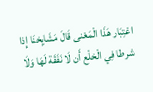اعْتِبَار هَذَا الْمَعْنى قَالَ مَشَايِخنَا إِذا شرطا فِي الْخلْع أَن لَا نَفَقَة لَهَا وَلَا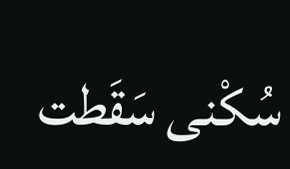سُكْنى سَقَطت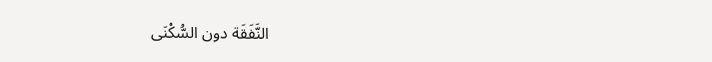النَّفَقَة دون السُّكْنَى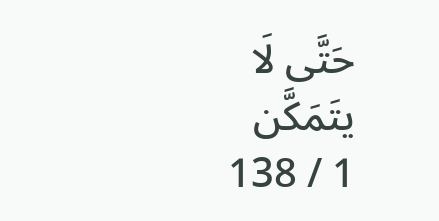حَتَّى لَا يتَمَكَّن
1 / 138